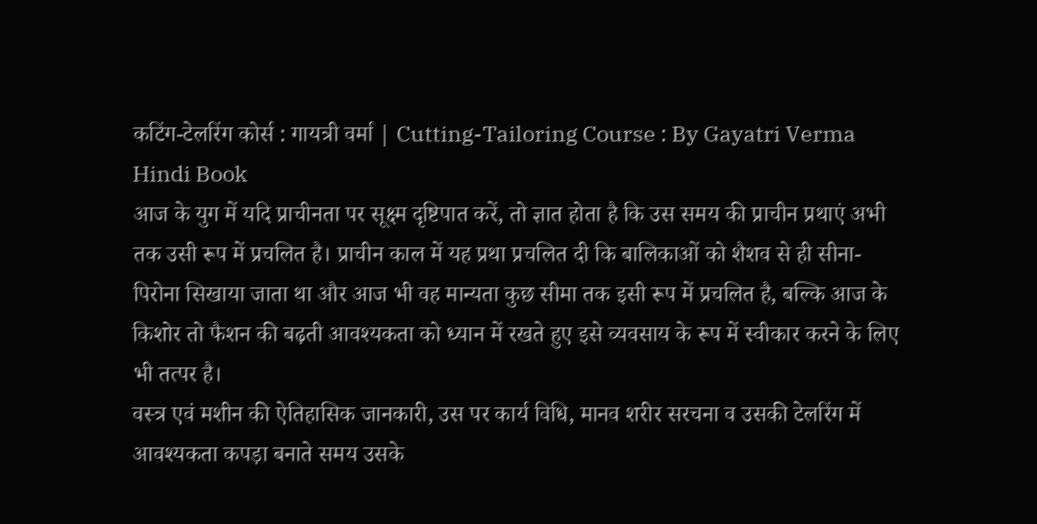कटिंग-टेलरिंग कोर्स : गायत्री वर्मा | Cutting-Tailoring Course : By Gayatri Verma Hindi Book
आज के युग में यदि प्राचीनता पर सूक्ष्म दृष्टिपात करें, तो ज्ञात होता है कि उस समय की प्राचीन प्रथाएं अभी तक उसी रूप में प्रचलित है। प्राचीन काल में यह प्रथा प्रचलित दी कि बालिकाओं को शैशव से ही सीना-पिरोना सिखाया जाता था और आज भी वह मान्यता कुछ सीमा तक इसी रूप में प्रचलित है, बल्कि आज के किशोर तो फैशन की बढ़ती आवश्यकता को ध्यान में रखते हुए इसे व्यवसाय के रूप में स्वीकार करने के लिए भी तत्पर है।
वस्त्र एवं मशीन की ऐतिहासिक जानकारी, उस पर कार्य विधि, मानव शरीर सरचना व उसकी टेलरिंग में आवश्यकता कपड़ा बनाते समय उसके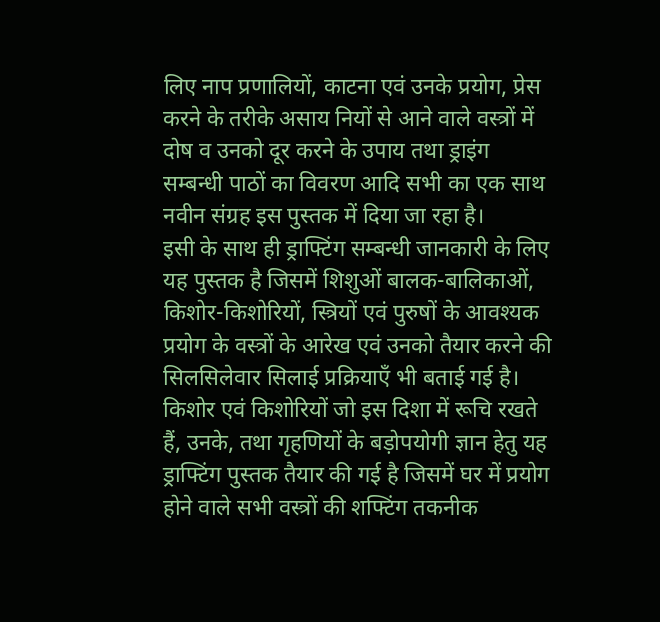लिए नाप प्रणालियों, काटना एवं उनके प्रयोग, प्रेस करने के तरीके असाय नियों से आने वाले वस्त्रों में दोष व उनको दूर करने के उपाय तथा ड्राइंग सम्बन्धी पाठों का विवरण आदि सभी का एक साथ नवीन संग्रह इस पुस्तक में दिया जा रहा है।
इसी के साथ ही ड्राफ्टिंग सम्बन्धी जानकारी के लिए यह पुस्तक है जिसमें शिशुओं बालक-बालिकाओं, किशोर-किशोरियों, स्त्रियों एवं पुरुषों के आवश्यक प्रयोग के वस्त्रों के आरेख एवं उनको तैयार करने की सिलसिलेवार सिलाई प्रक्रियाएँ भी बताई गई है।
किशोर एवं किशोरियों जो इस दिशा में रूचि रखते हैं, उनके, तथा गृहणियों के बड़ोपयोगी ज्ञान हेतु यह ड्राफ्टिंग पुस्तक तैयार की गई है जिसमें घर में प्रयोग होने वाले सभी वस्त्रों की शफ्टिंग तकनीक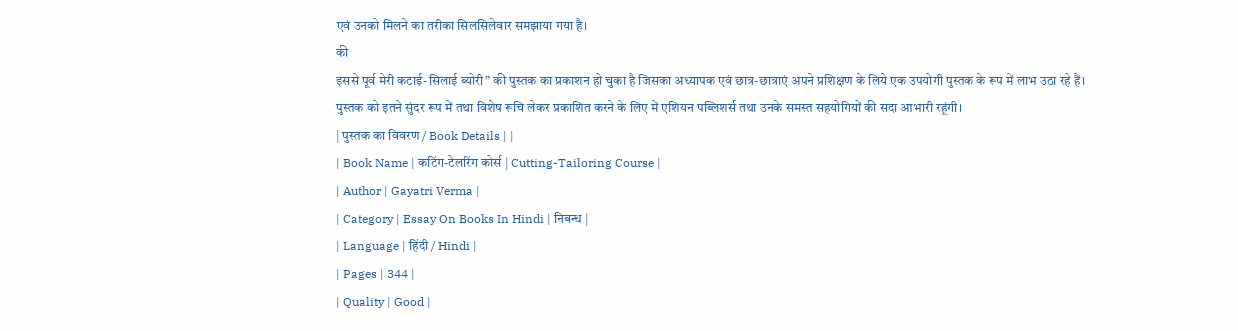एवं उनको मिलने का तरीका सिलसिलेवार समझाया गया है।
की
इससे पूर्व मेरी कटाई-सिलाई ब्योरी” की पुस्तक का प्रकाशन हो चुका है जिसका अध्यापक एवं छात्र-छात्राएं अपने प्रशिक्षण के लिये एक उपयोगी पुस्तक के रूप में लाभ उठा रहे हैं।
पुस्तक को इतने सुंदर रूप में तथा विशेष रूचि लेकर प्रकाशित करने के लिए में एशियन पब्लिशर्स तथा उनके समस्त सहयोगियों की सदा आभारी रहूंगी।
| पुस्तक का विवरण / Book Details | |
| Book Name | कटिंग-टेलरिंग कोर्स | Cutting-Tailoring Course |
| Author | Gayatri Verma |
| Category | Essay On Books In Hindi | निबन्ध |
| Language | हिंदी / Hindi |
| Pages | 344 |
| Quality | Good |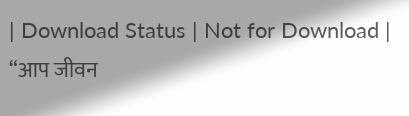| Download Status | Not for Download |
“आप जीवन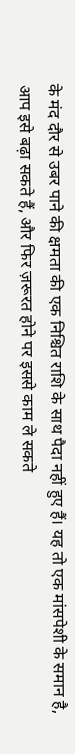के मंद दौर से उबर पाने की क्षमता की एक निश्चित राशि के साथ पैदा नहीं हुए हैं। यह तो एक मांसपेशी के समान है, आप इसे बढ़ा सकते हैं, और फिर ज़रूरत होने पर इससे काम ले सकते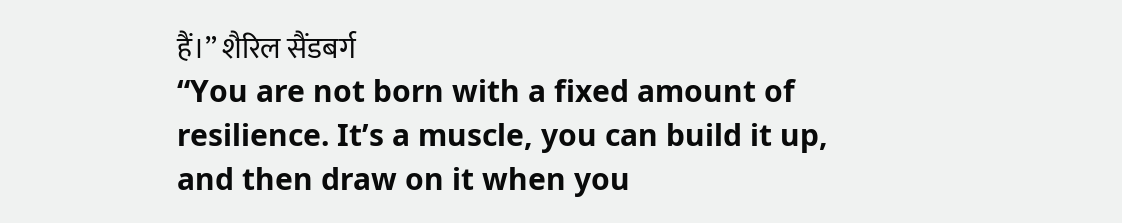हैं।” शैरिल सैंडबर्ग
“You are not born with a fixed amount of resilience. It’s a muscle, you can build it up, and then draw on it when you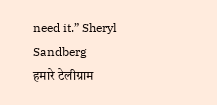need it.” Sheryl Sandberg
हमारे टेलीग्राम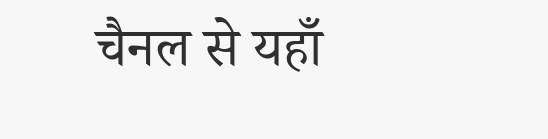चैनल से यहाँ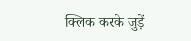क्लिक करके जुड़ें